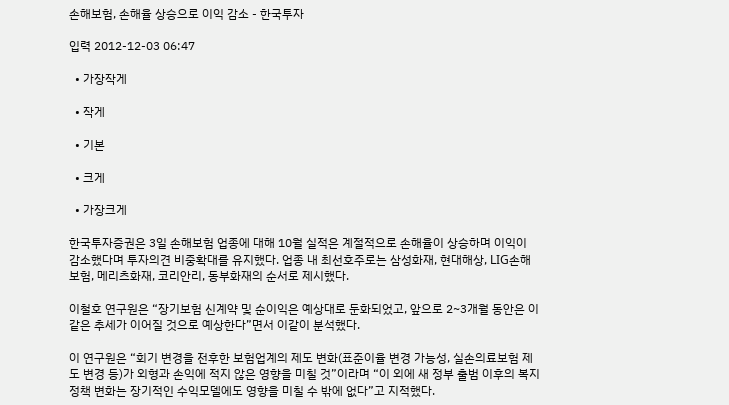손해보험, 손해율 상승으로 이익 감소 - 한국투자

입력 2012-12-03 06:47

  • 가장작게

  • 작게

  • 기본

  • 크게

  • 가장크게

한국투자증권은 3일 손해보험 업종에 대해 10월 실적은 계절적으로 손해율이 상승하며 이익이 감소했다며 투자의견 비중확대를 유지했다. 업종 내 최선호주로는 삼성화재, 현대해상, LIG손해보험, 메리츠화재, 코리안리, 동부화재의 순서로 제시했다.

이철호 연구원은 “장기보험 신계약 및 순이익은 예상대로 둔화되었고, 앞으로 2~3개월 동안은 이 같은 추세가 이어질 것으로 예상한다”면서 이같이 분석했다.

이 연구원은 “회기 변경을 전후한 보험업계의 제도 변화(표준이율 변경 가능성, 실손의료보험 제도 변경 등)가 외형과 손익에 적지 않은 영향을 미칠 것”이라며 “이 외에 새 정부 출범 이후의 복지정책 변화는 장기적인 수익모델에도 영향을 미칠 수 밖에 없다”고 지적했다.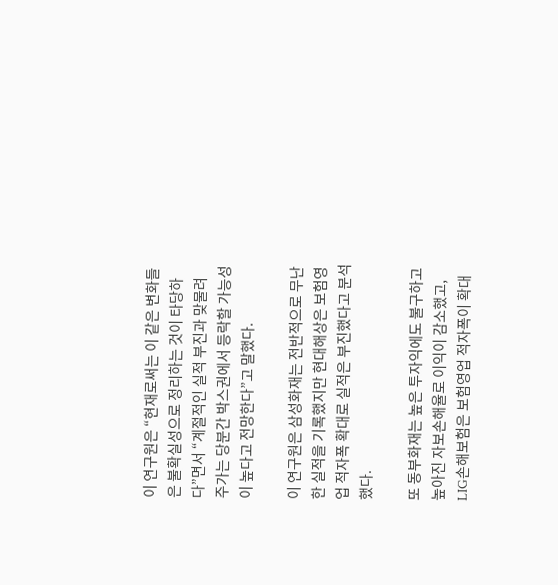이 연구원은 “현재로써는 이 같은 변화들은 불확실성으로 정리하는 것이 타당하다”면서 “계절적인 실적 부진과 맞물려 주가는 당분간 박스권에서 등락할 가능성이 높다고 전망한다”고 말했다.

이 연구원은 삼성화재는 전반적으로 무난한 실적을 기록했지만 현대해상은 보험영업 적자폭 확대로 실적은 부진했다고 분석했다.

또 동부화재는 높은 투자익에도 불구하고 높아진 자보손해율로 이익이 감소했고, LIG손해보험은 보험영업 적자폭이 확대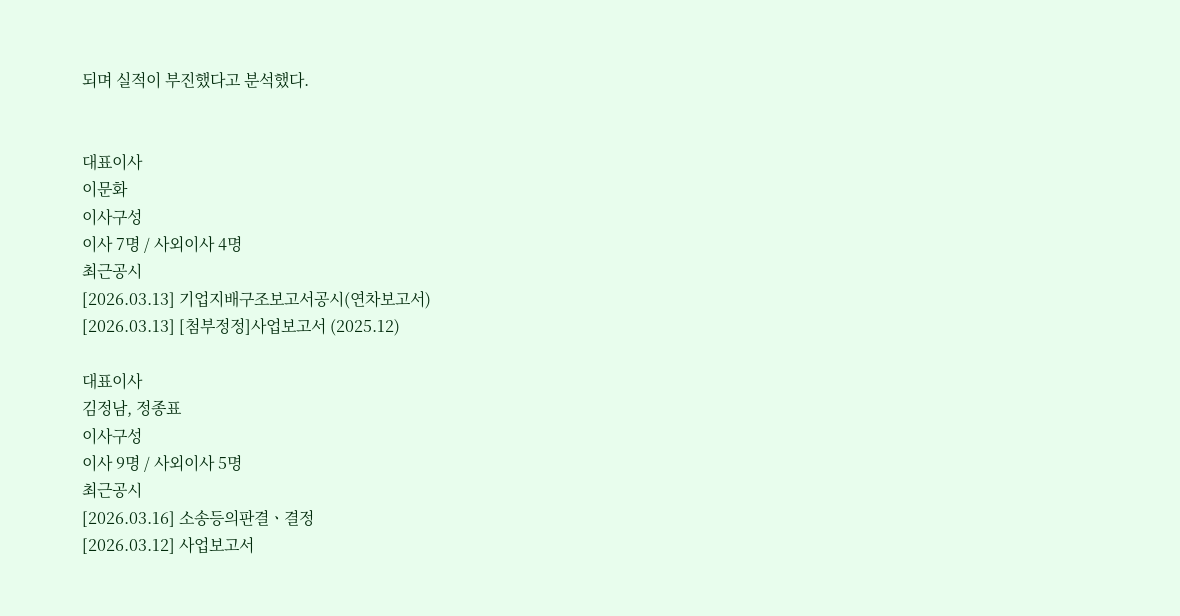되며 실적이 부진했다고 분석했다.


대표이사
이문화
이사구성
이사 7명 / 사외이사 4명
최근공시
[2026.03.13] 기업지배구조보고서공시(연차보고서)
[2026.03.13] [첨부정정]사업보고서 (2025.12)

대표이사
김정남, 정종표
이사구성
이사 9명 / 사외이사 5명
최근공시
[2026.03.16] 소송등의판결ㆍ결정
[2026.03.12] 사업보고서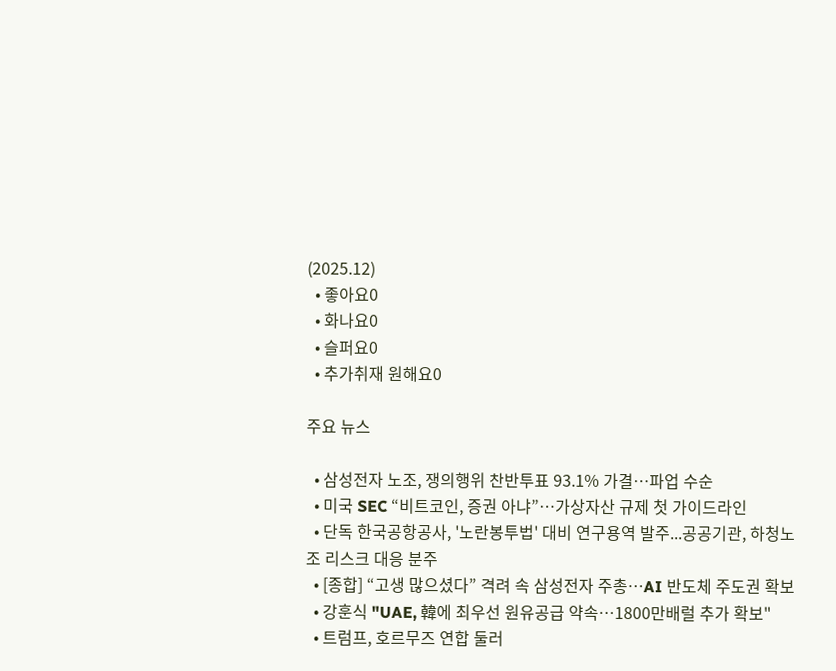(2025.12)
  • 좋아요0
  • 화나요0
  • 슬퍼요0
  • 추가취재 원해요0

주요 뉴스

  • 삼성전자 노조, 쟁의행위 찬반투표 93.1% 가결…파업 수순
  • 미국 SEC “비트코인, 증권 아냐”…가상자산 규제 첫 가이드라인
  • 단독 한국공항공사, '노란봉투법' 대비 연구용역 발주...공공기관, 하청노조 리스크 대응 분주
  • [종합] “고생 많으셨다” 격려 속 삼성전자 주총⋯AI 반도체 주도권 확보
  • 강훈식 "UAE, 韓에 최우선 원유공급 약속…1800만배럴 추가 확보"
  • 트럼프, 호르무즈 연합 둘러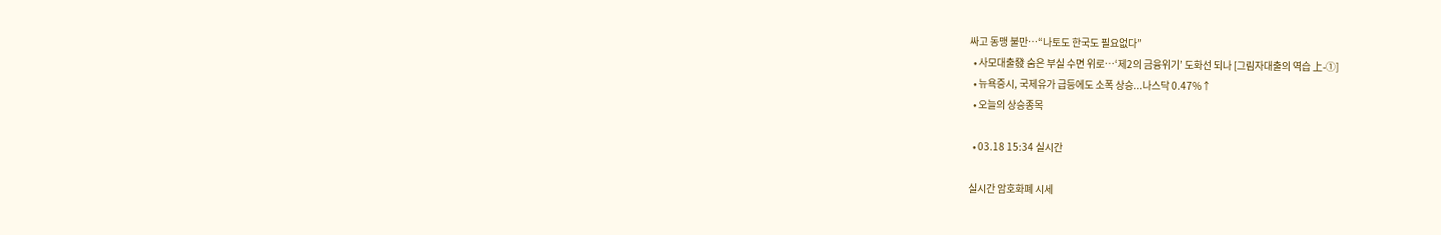싸고 동맹 불만…“나토도 한국도 필요없다”
  • 사모대출發 숨은 부실 수면 위로…‘제2의 금융위기’ 도화선 되나 [그림자대출의 역습 上-①]
  • 뉴욕증시, 국제유가 급등에도 소폭 상승...나스닥 0.47%↑
  • 오늘의 상승종목

  • 03.18 15:34 실시간

실시간 암호화폐 시세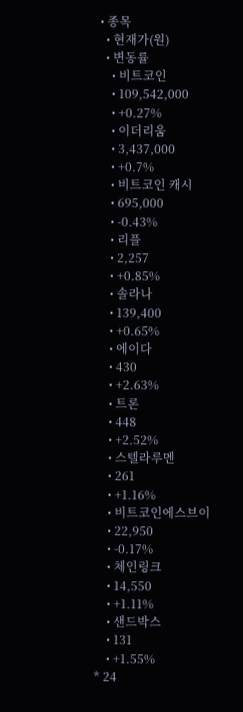• 종목
  • 현재가(원)
  • 변동률
    • 비트코인
    • 109,542,000
    • +0.27%
    • 이더리움
    • 3,437,000
    • +0.7%
    • 비트코인 캐시
    • 695,000
    • -0.43%
    • 리플
    • 2,257
    • +0.85%
    • 솔라나
    • 139,400
    • +0.65%
    • 에이다
    • 430
    • +2.63%
    • 트론
    • 448
    • +2.52%
    • 스텔라루멘
    • 261
    • +1.16%
    • 비트코인에스브이
    • 22,950
    • -0.17%
    • 체인링크
    • 14,550
    • +1.11%
    • 샌드박스
    • 131
    • +1.55%
* 24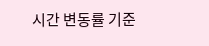시간 변동률 기준